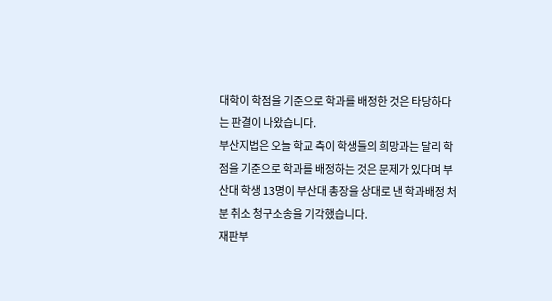대학이 학점을 기준으로 학과를 배정한 것은 타당하다는 판결이 나왔습니다.
부산지법은 오늘 학교 측이 학생들의 희망과는 달리 학점을 기준으로 학과를 배정하는 것은 문제가 있다며 부산대 학생 13명이 부산대 총장을 상대로 낸 학과배정 처분 취소 청구소송을 기각했습니다.
재판부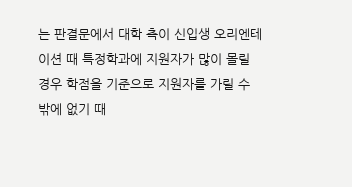는 판결문에서 대학 측이 신입생 오리엔테이션 때 특정학과에 지원자가 많이 몰릴 경우 학점을 기준으로 지원자를 가릴 수 밖에 없기 때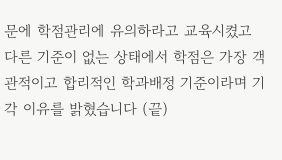문에 학점관리에 유의하라고 교육시켰고 다른 기준이 없는 상태에서 학점은 가장 객관적이고 합리적인 학과배정 기준이라며 기각 이유를 밝혔습니다 (끝)